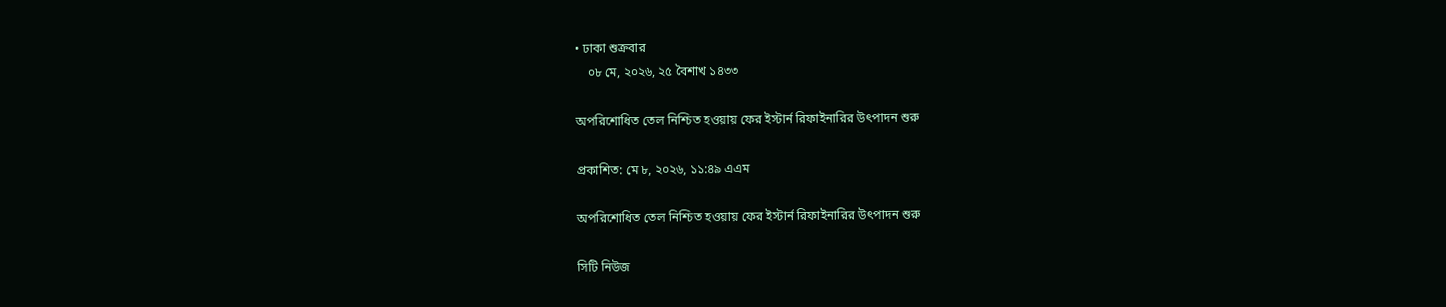• ঢাকা শুক্রবার
    ০৮ মে, ২০২৬, ২৫ বৈশাখ ১৪৩৩

অপরিশোধিত তেল নিশ্চিত হওয়ায় ফের ইস্টার্ন রিফাইনারির উৎপাদন শুরু

প্রকাশিত: মে ৮, ২০২৬, ১১:৪৯ এএম

অপরিশোধিত তেল নিশ্চিত হওয়ায় ফের ইস্টার্ন রিফাইনারির উৎপাদন শুরু

সিটি নিউজ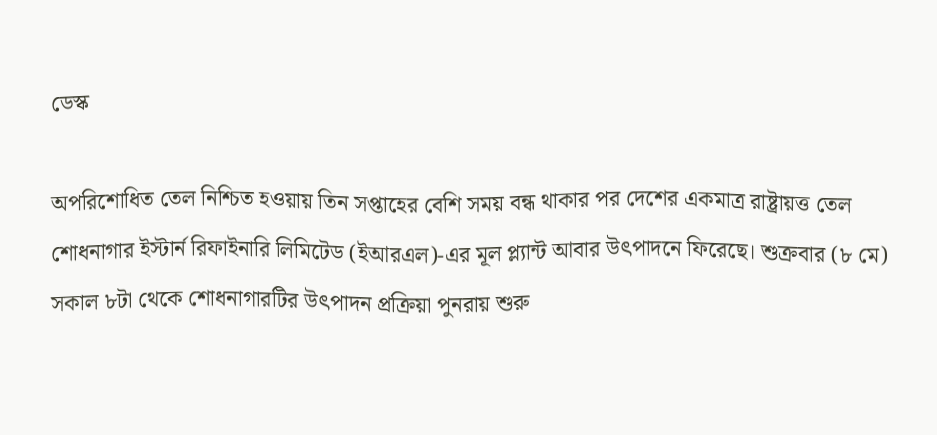ডেস্ক

অপরিশোধিত তেল নিশ্চিত হওয়ায় তিন সপ্তাহের বেশি সময় বন্ধ থাকার পর দেশের একমাত্র রাষ্ট্রায়ত্ত তেল শোধনাগার ইস্টার্ন রিফাইনারি লিমিটেড (ইআরএল)-এর মূল প্ল্যান্ট আবার উৎপাদনে ফিরেছে। শুক্রবার (৮ মে) সকাল ৮টা থেকে শোধনাগারটির উৎপাদন প্রক্রিয়া পুনরায় শুরু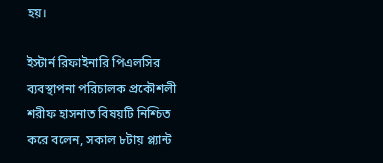হয়।

ইস্টার্ন রিফাইনারি পিএলসির ব্যবস্থাপনা পরিচালক প্রকৌশলী শরীফ হাসনাত বিষয়টি নিশ্চিত করে বলেন, সকাল ৮টায় প্ল্যান্ট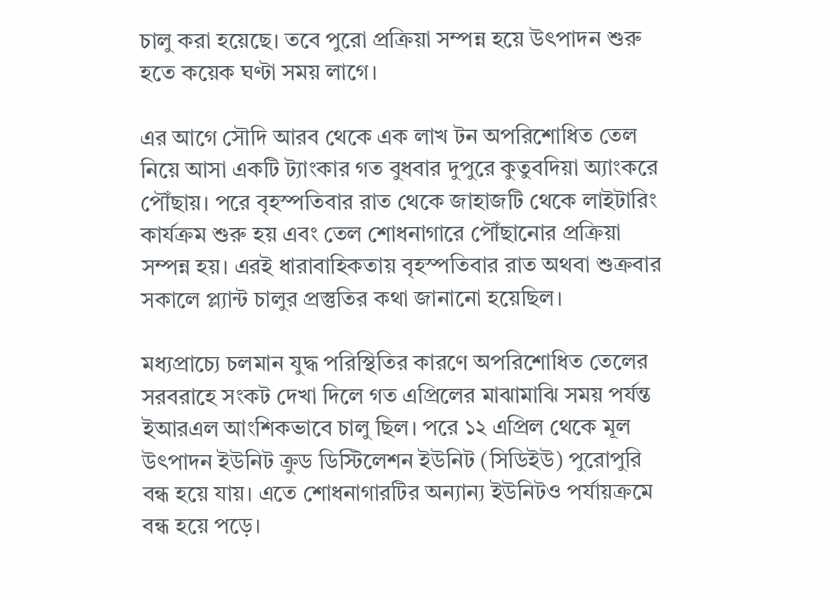চালু করা হয়েছে। তবে পুরো প্রক্রিয়া সম্পন্ন হয়ে উৎপাদন শুরু হতে কয়েক ঘণ্টা সময় লাগে।

এর আগে সৌদি আরব থেকে এক লাখ টন অপরিশোধিত তেল নিয়ে আসা একটি ট্যাংকার গত বুধবার দুপুরে কুতুবদিয়া অ্যাংকরে পৌঁছায়। পরে বৃহস্পতিবার রাত থেকে জাহাজটি থেকে লাইটারিং কার্যক্রম শুরু হয় এবং তেল শোধনাগারে পৌঁছানোর প্রক্রিয়া সম্পন্ন হয়। এরই ধারাবাহিকতায় বৃহস্পতিবার রাত অথবা শুক্রবার সকালে প্ল্যান্ট চালুর প্রস্তুতির কথা জানানো হয়েছিল।

মধ্যপ্রাচ্যে চলমান যুদ্ধ পরিস্থিতির কারণে অপরিশোধিত তেলের সরবরাহে সংকট দেখা দিলে গত এপ্রিলের মাঝামাঝি সময় পর্যন্ত ইআরএল আংশিকভাবে চালু ছিল। পরে ১২ এপ্রিল থেকে মূল উৎপাদন ইউনিট ক্রুড ডিস্টিলেশন ইউনিট (সিডিইউ) পুরোপুরি বন্ধ হয়ে যায়। এতে শোধনাগারটির অন্যান্য ইউনিটও পর্যায়ক্রমে বন্ধ হয়ে পড়ে।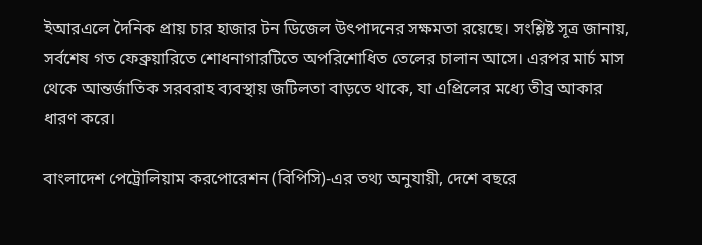ইআরএলে দৈনিক প্রায় চার হাজার টন ডিজেল উৎপাদনের সক্ষমতা রয়েছে। সংশ্লিষ্ট সূত্র জানায়, সর্বশেষ গত ফেব্রুয়ারিতে শোধনাগারটিতে অপরিশোধিত তেলের চালান আসে। এরপর মার্চ মাস থেকে আন্তর্জাতিক সরবরাহ ব্যবস্থায় জটিলতা বাড়তে থাকে, যা এপ্রিলের মধ্যে তীব্র আকার ধারণ করে।

বাংলাদেশ পেট্রোলিয়াম করপোরেশন (বিপিসি)-এর তথ্য অনুযায়ী, দেশে বছরে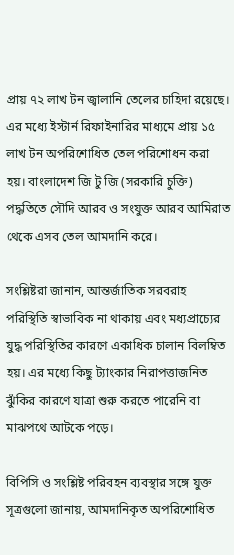প্রায় ৭২ লাখ টন জ্বালানি তেলের চাহিদা রয়েছে। এর মধ্যে ইস্টার্ন রিফাইনারির মাধ্যমে প্রায় ১৫ লাখ টন অপরিশোধিত তেল পরিশোধন করা হয়। বাংলাদেশ জি টু জি (সরকারি চুক্তি) পদ্ধতিতে সৌদি আরব ও সংযুক্ত আরব আমিরাত থেকে এসব তেল আমদানি করে।

সংশ্লিষ্টরা জানান, আন্তর্জাতিক সরবরাহ পরিস্থিতি স্বাভাবিক না থাকায় এবং মধ্যপ্রাচ্যের যুদ্ধ পরিস্থিতির কারণে একাধিক চালান বিলম্বিত হয়। এর মধ্যে কিছু ট্যাংকার নিরাপত্তাজনিত ঝুঁকির কারণে যাত্রা শুরু করতে পারেনি বা মাঝপথে আটকে পড়ে।

বিপিসি ও সংশ্লিষ্ট পরিবহন ব্যবস্থার সঙ্গে যুক্ত সূত্রগুলো জানায়, আমদানিকৃত অপরিশোধিত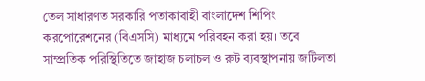তেল সাধারণত সরকারি পতাকাবাহী বাংলাদেশ শিপিং করপোরেশনের (বিএসসি) মাধ্যমে পরিবহন করা হয়। তবে সাম্প্রতিক পরিস্থিতিতে জাহাজ চলাচল ও রুট ব্যবস্থাপনায় জটিলতা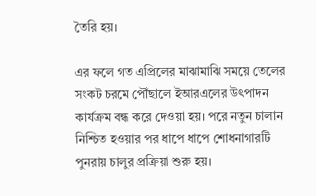তৈরি হয়।

এর ফলে গত এপ্রিলের মাঝামাঝি সময়ে তেলের সংকট চরমে পৌঁছালে ইআরএলের উৎপাদন কার্যক্রম বন্ধ করে দেওয়া হয়। পরে নতুন চালান নিশ্চিত হওয়ার পর ধাপে ধাপে শোধনাগারটি পুনরায় চালুর প্রক্রিয়া শুরু হয়।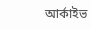আর্কাইভ